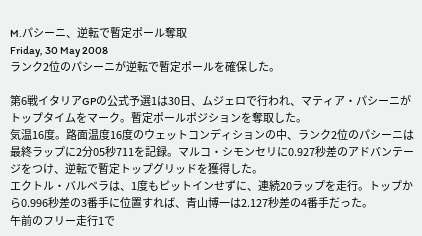M.パシーニ、逆転で暫定ポール奪取
Friday, 30 May 2008
ランク2位のパシーニが逆転で暫定ポールを確保した。

第6戦イタリアGPの公式予選1は30日、ムジェロで行われ、マティア・パシーニがトップタイムをマーク。暫定ポールポジションを奪取した。
気温16度。路面温度16度のウェットコンディションの中、ランク2位のパシーニは最終ラップに2分05秒711を記録。マルコ・シモンセリに0.927秒差のアドバンテージをつけ、逆転で暫定トップグリッドを獲得した。
エクトル・バルベラは、1度もピットインせずに、連続20ラップを走行。トップから0.996秒差の3番手に位置すれば、青山博一は2.127秒差の4番手だった。
午前のフリー走行1で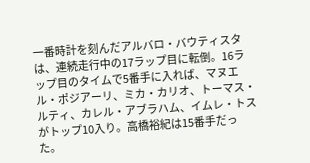一番時計を刻んだアルバロ・バウティスタは、連続走行中の17ラップ目に転倒。16ラップ目のタイムで5番手に入れば、マヌエル・ポジアーリ、ミカ・カリオ、トーマス・ルティ、カレル・アブラハム、イムレ・トスがトップ10入り。高橋裕紀は15番手だった。